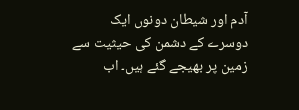آدم اور شیطان دونوں ایک دوسرے کے دشمن کی حیثیت سے زمین پر بھیجے گئے ہیں۔ اب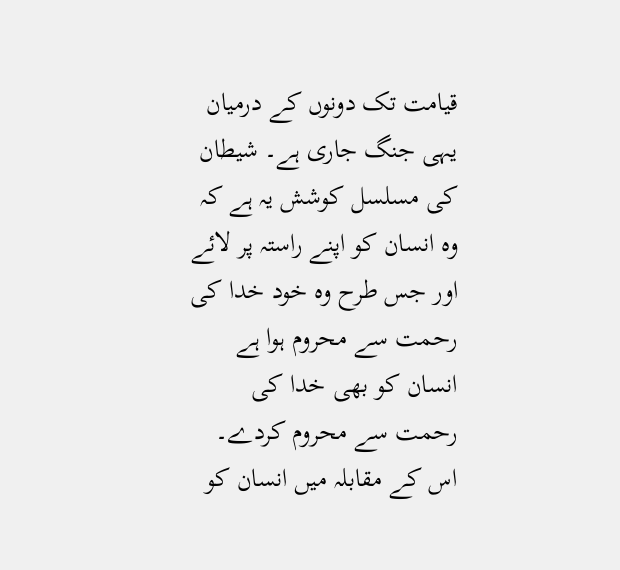قیامت تک دونوں کے درمیان یہی جنگ جاری ہے۔ شیطان کی مسلسل کوشش یہ ہے کہ وہ انسان کو اپنے راستہ پر لائے اور جس طرح وہ خود خدا کی رحمت سے محروم ہوا ہے انسان کو بھی خدا کی رحمت سے محروم کردے۔ اس کے مقابلہ ميں انسان کو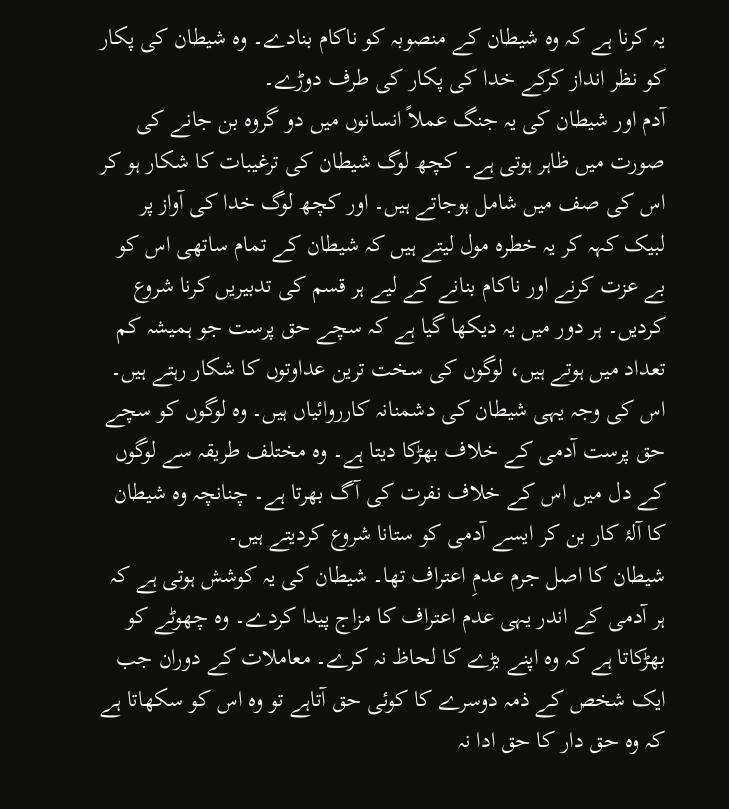یہ کرنا ہے کہ وہ شیطان کے منصوبہ کو ناکام بنادے۔ وہ شیطان کی پکار کو نظر انداز کرکے خدا کی پکار کی طرف دوڑے۔
آدم اور شیطان کی یہ جنگ عملاً انسانوں میں دو گروہ بن جانے کی صورت میں ظاہر ہوتی ہے۔ کچھ لوگ شیطان کی ترغیبات کا شکار ہو کر اس کی صف میں شامل ہوجاتے ہیں۔ اور کچھ لوگ خدا کی آواز پر لبیک کہہ کر یہ خطرہ مول لیتے ہیں کہ شیطان کے تمام ساتھی اس کو بے عزت کرنے اور ناکام بنانے کے ليے ہر قسم کی تدبیریں کرنا شروع کردیں۔ ہر دور میں یہ دیکھا گیا ہے کہ سچے حق پرست جو ہمیشہ کم تعداد میں ہوتے ہیں، لوگوں کی سخت ترین عداوتوں کا شکار رہتے ہیں۔ اس کی وجہ یہی شیطان کی دشمنانہ کارروائیاں ہیں۔ وہ لوگوں کو سچے حق پرست آدمی کے خلاف بھڑکا دیتا ہے۔ وہ مختلف طریقہ سے لوگوں کے دل میں اس کے خلاف نفرت کی آگ بھرتا ہے۔ چنانچہ وہ شیطان کا آلۂ کار بن کر ایسے آدمی کو ستانا شروع کردیتے ہیں۔
شیطان کا اصل جرم عدمِ اعتراف تھا۔ شیطان کی یہ کوشش ہوتی ہے کہ ہر آدمی کے اندر یہی عدم اعتراف کا مزاج پیدا کردے۔ وہ چھوٹے کو بھڑکاتا ہے کہ وہ اپنے بڑے کا لحاظ نہ کرے۔ معاملات کے دوران جب ایک شخص کے ذمہ دوسرے کا کوئی حق آتاہے تو وہ اس کو سکھاتا ہے کہ وہ حق دار کا حق ادا نہ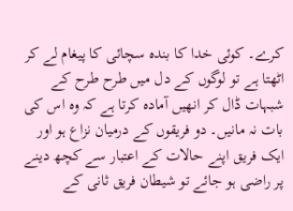کرے۔ کوئی خدا کا بندہ سچائی کا پیغام لے کر اٹھتا ہے تو لوگوں کے دل میں طرح طرح کے شبہات ڈال کر انھیں آمادہ کرتا ہے کہ وہ اس کی بات نہ مانیں۔ دو فریقوں کے درمیان نزاع ہو اور ایک فریق اپنے حالات کے اعتبار سے کچھ دینے پر راضی ہو جائے تو شیطان فریق ثانی کے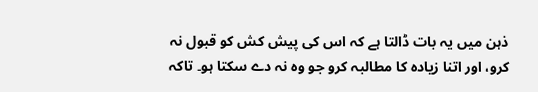ذہن میں یہ بات ڈالتا ہے کہ اس کی پیش کش کو قبول نہ کرو، اور اتنا زیادہ کا مطالبہ کرو جو وہ نہ دے سکتا ہو۔ تاکہ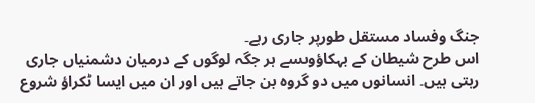جنگ وفساد مستقل طورپر جاری رہے۔
اس طرح شیطان کے بہکاؤوںسے ہر جگہ لوگوں کے درمیان دشمنیاں جاری رہتی ہیں۔ انسانوں میں دو گروہ بن جاتے ہیں اور ان میں ایسا ٹکراؤ شروع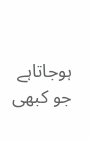ہوجاتاہے جو کبھی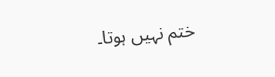ختم نہیں ہوتا۔